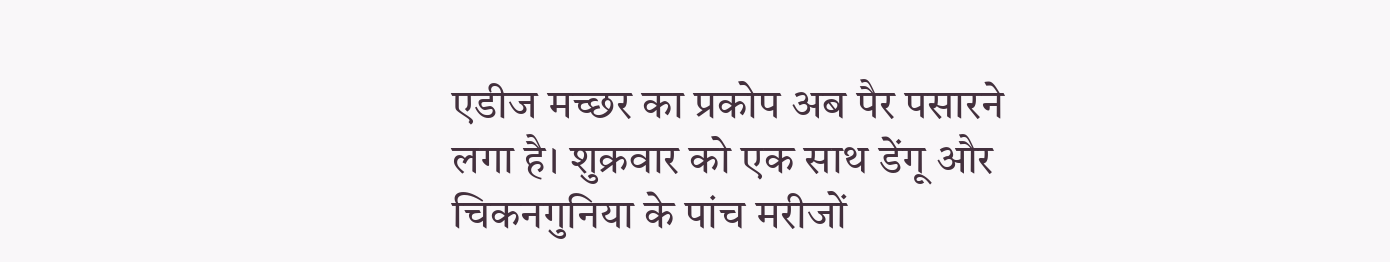एडीज मच्छर का प्रकोप अब पैर पसारने लगा है। शुक्रवार को एक साथ डेंगू और चिकनगुनिया के पांच मरीजों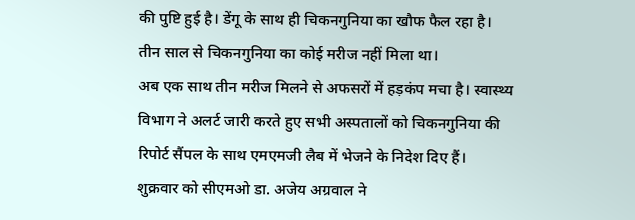की पुष्टि हुई है। डेंगू के साथ ही चिकनगुनिया का खौफ फैल रहा है। तीन साल से चिकनगुनिया का कोई मरीज नहीं मिला था।
अब एक साथ तीन मरीज मिलने से अफसरों में हड़कंप मचा है। स्वास्थ्य विभाग ने अलर्ट जारी करते हुए सभी अस्पतालों को चिकनगुनिया की रिपोर्ट सैंपल के साथ एमएमजी लैब में भेजने के निदेश दिए हैं।
शुक्रवार को सीएमओ डा. अजेय अग्रवाल ने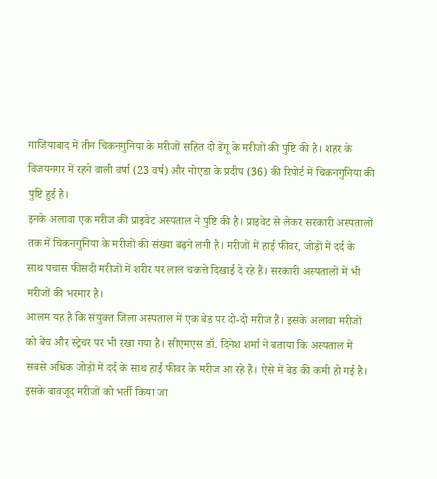गाजियाबाद में तीन चिकनगुनिया के मरीजों सहित दो डेंगू के मरीजों की पुष्टि की है। शहर के विजयनगर में रहने वाली वर्षा (23 वर्ष) और नोएडा के प्रदीप (36) की रिपोर्ट में चिकनगुनिया की पुष्टि हुई है।
इनके अलावा एक मरीज की प्राइवेट अस्पताल ने पुष्टि की है। प्राइवेट से लेकर सरकारी अस्पतालों तक में चिकनगुनिया के मरीजों की संख्या बढ़ने लगी है। मरीजों में हाई फीवर, जोड़ों में दर्द के साथ पचास फीसदी मरीजों में शरीर पर लाल चकत्ते दिखाई दे रहे हैं। सरकारी अस्पतालों में भी मरीजों की भरमार है।
आलम यह है कि संयुक्त जिला अस्पताल में एक बेड पर दो-दो मरीज हैं। इसके अलावा मरीजों को बेंच और स्ट्रेचर पर भी रखा गया है। सीएमएस डॉ. दिनेश शर्मा ने बताया कि अस्पताल में सबसे अधिक जोड़ों में दर्द के साथ हाई फीवर के मरीज आ रहे हैं। ऐसे में बेड की कमी हो गई है।
इसके बावजूद मरीजों को भर्ती किया जा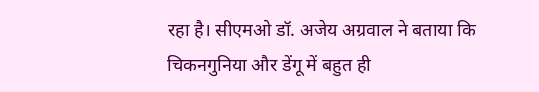रहा है। सीएमओ डॉ. अजेय अग्रवाल ने बताया कि चिकनगुनिया और डेंगू में बहुत ही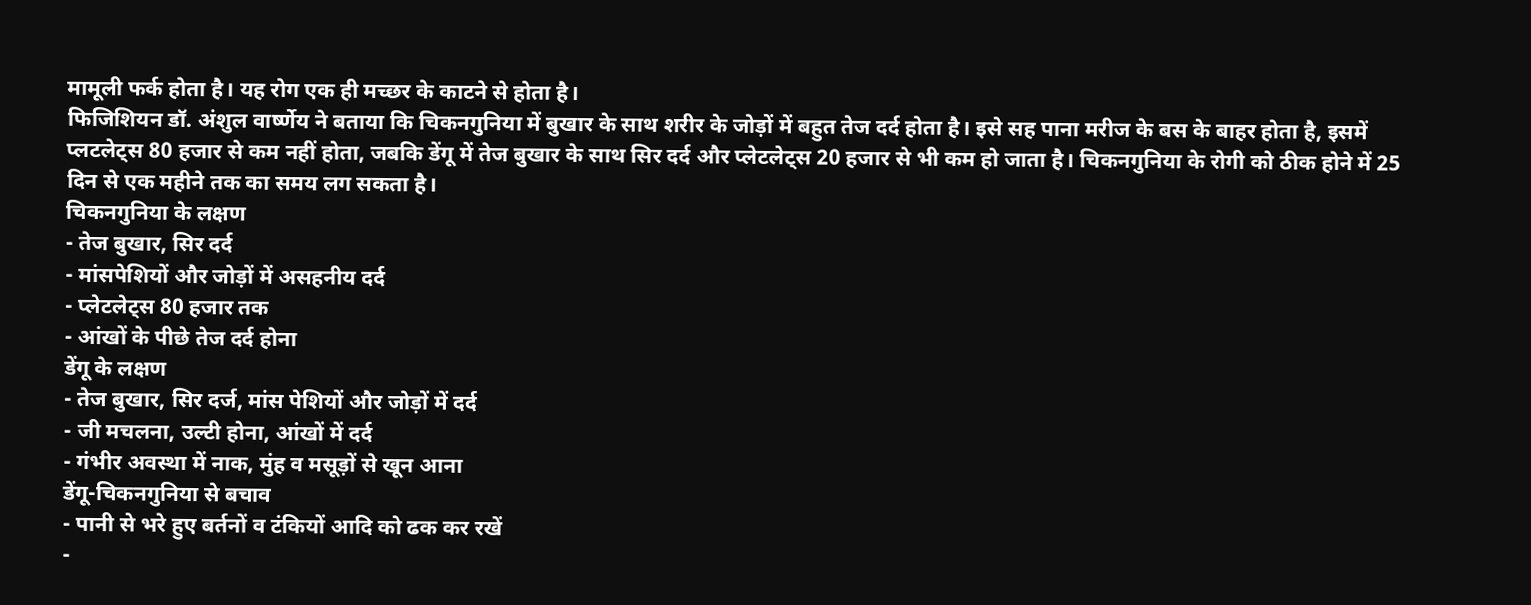मामूली फर्क होता है। यह रोग एक ही मच्छर के काटने से होता है।
फिजिशियन डॉ. अंशुल वार्ष्णेय ने बताया कि चिकनगुनिया में बुखार के साथ शरीर के जोड़ों में बहुत तेज दर्द होता है। इसे सह पाना मरीज के बस के बाहर होता है, इसमें प्लटलेट्स 80 हजार से कम नहीं होता, जबकि डेंगू में तेज बुखार के साथ सिर दर्द और प्लेटलेट्स 20 हजार से भी कम हो जाता है। चिकनगुनिया के रोगी को ठीक होने में 25 दिन से एक महीने तक का समय लग सकता है।
चिकनगुनिया के लक्षण
- तेज बुखार, सिर दर्द
- मांसपेशियों और जोड़ों में असहनीय दर्द
- प्लेटलेट्स 80 हजार तक
- आंखों के पीछे तेज दर्द होना
डेंगू के लक्षण
- तेज बुखार, सिर दर्ज, मांस पेशियों और जोड़ों में दर्द
- जी मचलना, उल्टी होना, आंखों में दर्द
- गंभीर अवस्था में नाक, मुंह व मसूड़ों से खून आना
डेंगू-चिकनगुनिया से बचाव
- पानी से भरे हुए बर्तनों व टंकियों आदि को ढक कर रखें
-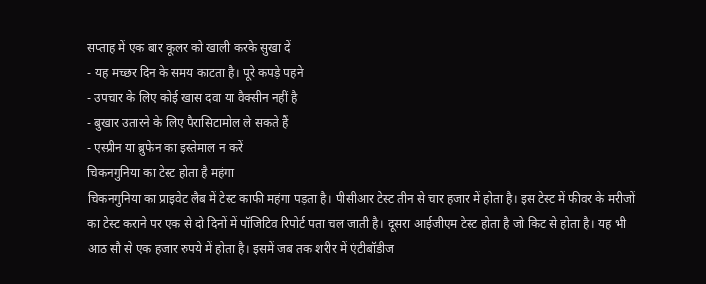सप्ताह में एक बार कूलर को खाली करके सुखा दें
- यह मच्छर दिन के समय काटता है। पूरे कपड़े पहने
- उपचार के लिए कोई खास दवा या वैक्सीन नहीं है
- बुखार उतारने के लिए पैरासिटामोल ले सकते हैं
- एस्प्रीन या ब्रुफेन का इस्तेमाल न करें
चिकनगुनिया का टेस्ट होता है महंगा
चिकनगुनिया का प्राइवेट लैब में टेस्ट काफी महंगा पड़ता है। पीसीआर टेस्ट तीन से चार हजार में होता है। इस टेस्ट में फीवर के मरीजों का टेस्ट कराने पर एक से दो दिनों में पॉजिटिव रिपोर्ट पता चल जाती है। दूसरा आईजीएम टेस्ट होता है जो किट से होता है। यह भी आठ सौ से एक हजार रुपये में होता है। इसमें जब तक शरीर में एंटीबॉडीज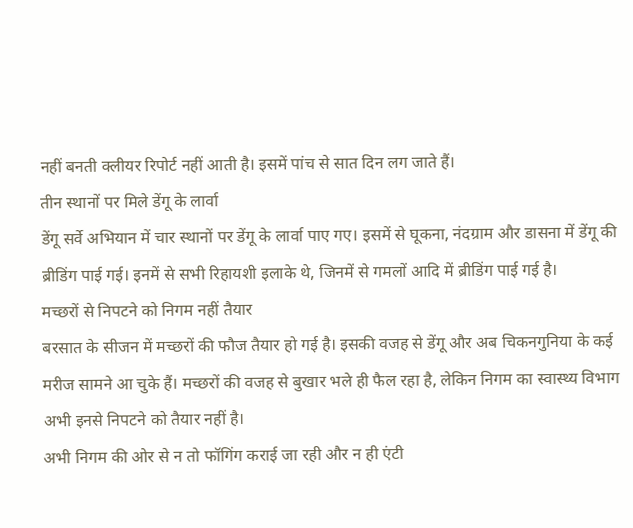नहीं बनती क्लीयर रिपोर्ट नहीं आती है। इसमें पांच से सात दिन लग जाते हैं।
तीन स्थानों पर मिले डेंगू के लार्वा
डेंगू सर्वे अभियान में चार स्थानों पर डेंगू के लार्वा पाए गए। इसमें से घूकना, नंदग्राम और डासना में डेंगू की ब्रीडिंग पाई गई। इनमें से सभी रिहायशी इलाके थे, जिनमें से गमलों आदि में ब्रीडिंग पाई गई है।
मच्छरों से निपटने को निगम नहीं तैयार
बरसात के सीजन में मच्छरों की फौज तैयार हो गई है। इसकी वजह से डेंगू और अब चिकनगुनिया के कई मरीज सामने आ चुके हैं। मच्छरों की वजह से बुखार भले ही फैल रहा है, लेकिन निगम का स्वास्थ्य विभाग अभी इनसे निपटने को तैयार नहीं है।
अभी निगम की ओर से न तो फॉगिंग कराई जा रही और न ही एंटी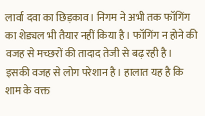लार्वा दवा का छिड़काव। निगम ने अभी तक फॉगिंग का शेड्यल भी तैयार नहीं किया है। फॉगिंग न होने की वजह से मच्छरों की तादाद तेजी से बढ़ रही है।
इसकी वजह से लोग परेशान है। हालात यह है कि शाम के वक्त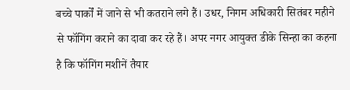बच्चे पार्कों में जाने से भी कतराने लगे हैं। उधर, निगम अधिकारी सितंबर महीने से फॉगिंग कराने का दावा कर रहे हैं। अपर नगर आयुक्त डीके सिन्हा का कहना है कि फॉगिंग मशीनें तैयार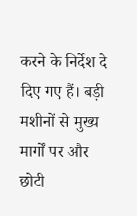करने के निर्देश दे दिए गए हैं। बड़ी मशीनों से मुख्य मार्गों पर और छोटी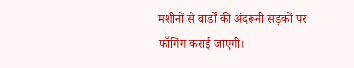मशीनों से वार्डों की अंदरूनी सड़कों पर फॉगिंग कराई जाएगी।